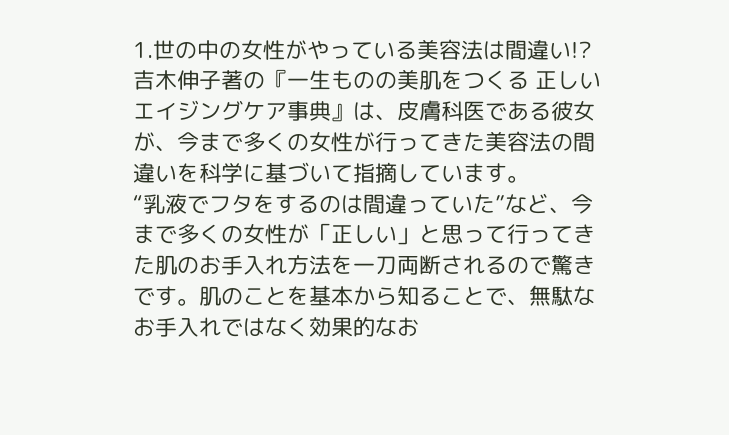1.世の中の女性がやっている美容法は間違い!?
吉木伸子著の『一生ものの美肌をつくる 正しいエイジングケア事典』は、皮膚科医である彼女が、今まで多くの女性が行ってきた美容法の間違いを科学に基づいて指摘しています。
“乳液でフタをするのは間違っていた”など、今まで多くの女性が「正しい」と思って行ってきた肌のお手入れ方法を一刀両断されるので驚きです。肌のことを基本から知ることで、無駄なお手入れではなく効果的なお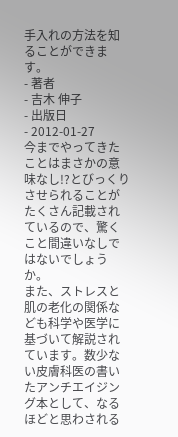手入れの方法を知ることができます。
- 著者
- 吉木 伸子
- 出版日
- 2012-01-27
今までやってきたことはまさかの意味なし!?とびっくりさせられることがたくさん記載されているので、驚くこと間違いなしではないでしょうか。
また、ストレスと肌の老化の関係なども科学や医学に基づいて解説されています。数少ない皮膚科医の書いたアンチエイジング本として、なるほどと思わされる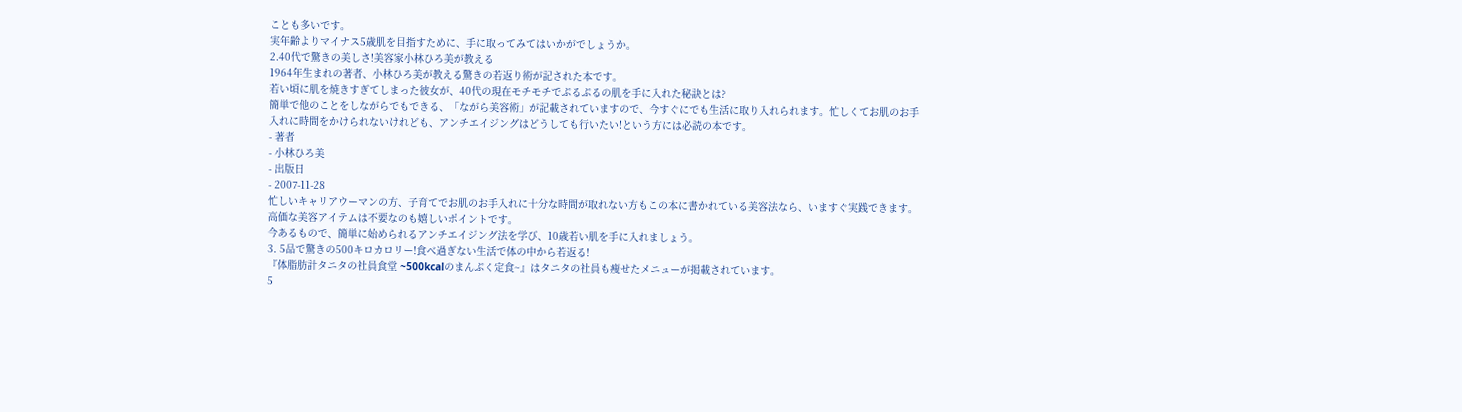ことも多いです。
実年齢よりマイナス5歳肌を目指すために、手に取ってみてはいかがでしょうか。
2.40代で驚きの美しさ!美容家小林ひろ美が教える
1964年生まれの著者、小林ひろ美が教える驚きの若返り術が記された本です。
若い頃に肌を焼きすぎてしまった彼女が、40代の現在モチモチでぷるぷるの肌を手に入れた秘訣とは?
簡単で他のことをしながらでもできる、「ながら美容術」が記載されていますので、今すぐにでも生活に取り入れられます。忙しくてお肌のお手入れに時間をかけられないけれども、アンチエイジングはどうしても行いたい!という方には必読の本です。
- 著者
- 小林ひろ美
- 出版日
- 2007-11-28
忙しいキャリアウーマンの方、子育てでお肌のお手入れに十分な時間が取れない方もこの本に書かれている美容法なら、いますぐ実践できます。高価な美容アイテムは不要なのも嬉しいポイントです。
今あるもので、簡単に始められるアンチエイジング法を学び、10歳若い肌を手に入れましょう。
3. 5品で驚きの500キロカロリー!食べ過ぎない生活で体の中から若返る!
『体脂肪計タニタの社員食堂 ~500kcalのまんぷく定食~』はタニタの社員も痩せたメニューが掲載されています。
5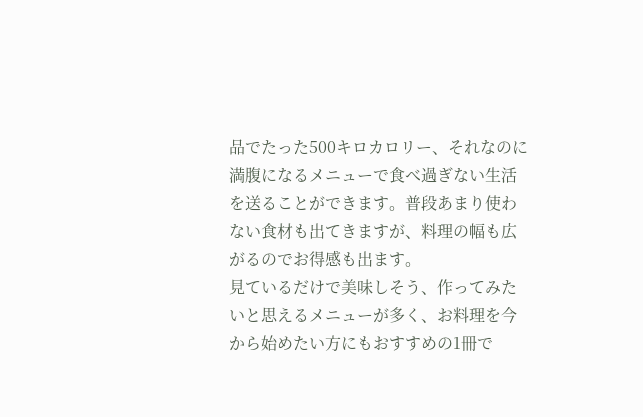品でたった500キロカロリー、それなのに満腹になるメニューで食べ過ぎない生活を送ることができます。普段あまり使わない食材も出てきますが、料理の幅も広がるのでお得感も出ます。
見ているだけで美味しそう、作ってみたいと思えるメニューが多く、お料理を今から始めたい方にもおすすめの1冊で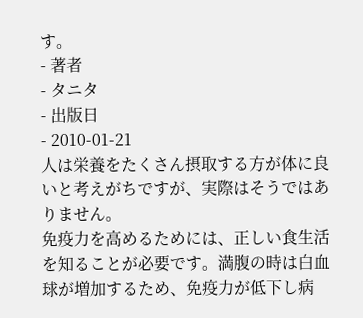す。
- 著者
- タニタ
- 出版日
- 2010-01-21
人は栄養をたくさん摂取する方が体に良いと考えがちですが、実際はそうではありません。
免疫力を高めるためには、正しい食生活を知ることが必要です。満腹の時は白血球が増加するため、免疫力が低下し病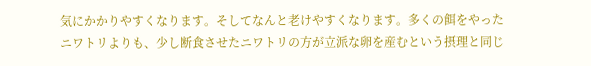気にかかりやすくなります。そしてなんと老けやすくなります。多くの餌をやったニワトリよりも、少し断食させたニワトリの方が立派な卵を産むという摂理と同じ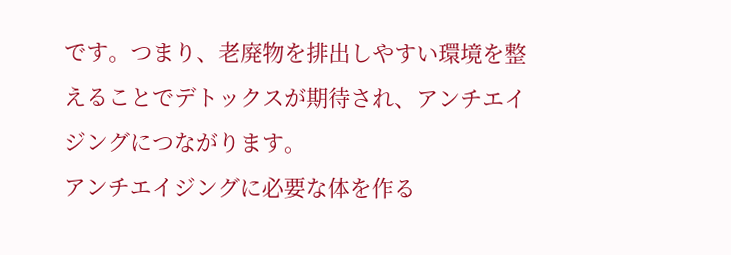です。つまり、老廃物を排出しやすい環境を整えることでデトックスが期待され、アンチエイジングにつながります。
アンチエイジングに必要な体を作る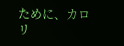ために、カロリ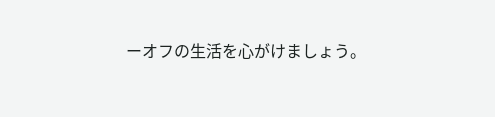ーオフの生活を心がけましょう。